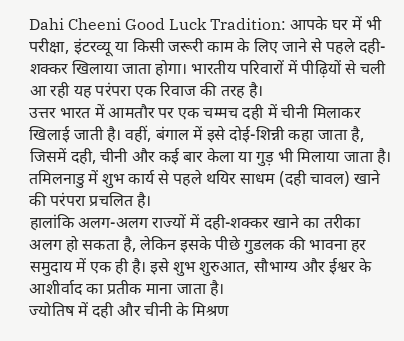Dahi Cheeni Good Luck Tradition: आपके घर में भी परीक्षा, इंटरव्यू या किसी जरूरी काम के लिए जाने से पहले दही-शक्कर खिलाया जाता होगा। भारतीय परिवारों में पीढ़ियों से चली आ रही यह परंपरा एक रिवाज की तरह है।
उत्तर भारत में आमतौर पर एक चम्मच दही में चीनी मिलाकर खिलाई जाती है। वहीं, बंगाल में इसे दोई-शिन्नी कहा जाता है, जिसमें दही, चीनी और कई बार केला या गुड़ भी मिलाया जाता है। तमिलनाडु में शुभ कार्य से पहले थयिर साधम (दही चावल) खाने की परंपरा प्रचलित है।
हालांकि अलग-अलग राज्यों में दही-शक्कर खाने का तरीका अलग हो सकता है, लेकिन इसके पीछे गुडलक की भावना हर समुदाय में एक ही है। इसे शुभ शुरुआत, सौभाग्य और ईश्वर के आशीर्वाद का प्रतीक माना जाता है।
ज्योतिष में दही और चीनी के मिश्रण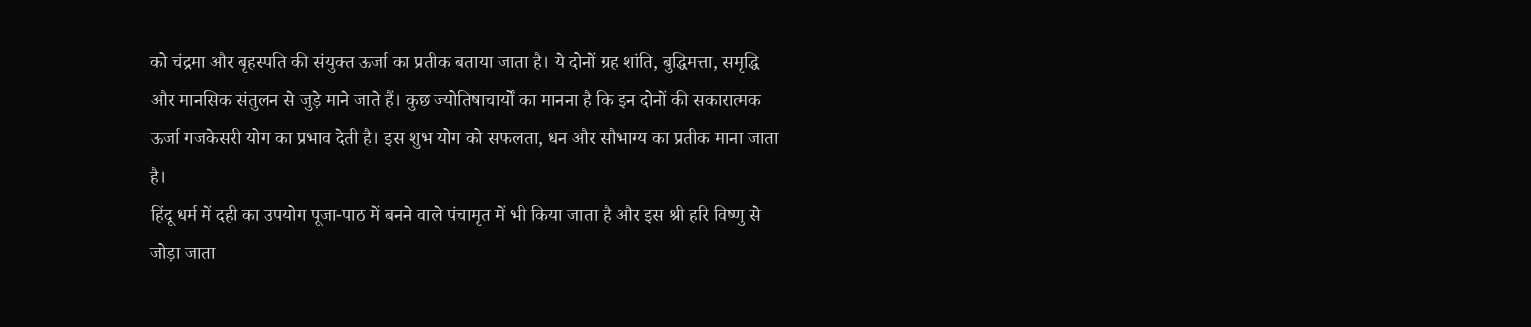को चंद्रमा और बृहस्पति की संयुक्त ऊर्जा का प्रतीक बताया जाता है। ये दोनों ग्रह शांति, बुद्धिमत्ता, समृद्धि और मानसिक संतुलन से जुड़े माने जाते हैं। कुछ ज्योतिषाचार्यों का मानना है कि इन दोनों की सकारात्मक ऊर्जा गजकेसरी योग का प्रभाव देती है। इस शुभ योग को सफलता, धन और सौभाग्य का प्रतीक माना जाता है।
हिंदू धर्म में दही का उपयोग पूजा-पाठ में बनने वाले पंचामृत में भी किया जाता है और इस श्री हरि विष्णु से जोड़ा जाता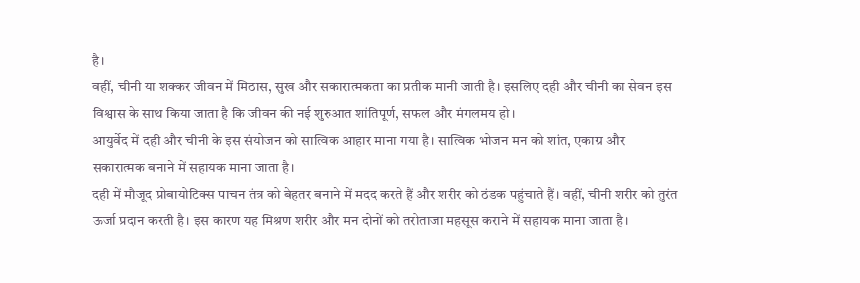है।
वहीं, चीनी या शक्कर जीवन में मिठास, सुख और सकारात्मकता का प्रतीक मानी जाती है। इसलिए दही और चीनी का सेवन इस विश्वास के साथ किया जाता है कि जीवन की नई शुरुआत शांतिपूर्ण, सफल और मंगलमय हो।
आयुर्वेद में दही और चीनी के इस संयोजन को सात्विक आहार माना गया है। सात्विक भोजन मन को शांत, एकाग्र और सकारात्मक बनाने में सहायक माना जाता है।
दही में मौजूद प्रोबायोटिक्स पाचन तंत्र को बेहतर बनाने में मदद करते हैं और शरीर को ठंडक पहुंचाते हैं। वहीं, चीनी शरीर को तुरंत ऊर्जा प्रदान करती है। इस कारण यह मिश्रण शरीर और मन दोनों को तरोताजा महसूस कराने में सहायक माना जाता है।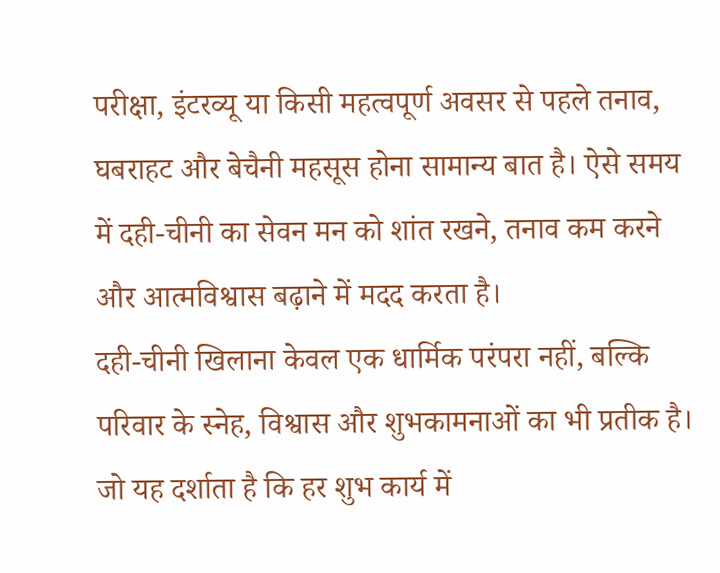परीक्षा, इंटरव्यू या किसी महत्वपूर्ण अवसर से पहले तनाव, घबराहट और बेचैनी महसूस होना सामान्य बात है। ऐसे समय में दही-चीनी का सेवन मन को शांत रखने, तनाव कम करने और आत्मविश्वास बढ़ाने में मदद करता है।
दही-चीनी खिलाना केवल एक धार्मिक परंपरा नहीं, बल्कि परिवार के स्नेह, विश्वास और शुभकामनाओं का भी प्रतीक है। जो यह दर्शाता है कि हर शुभ कार्य में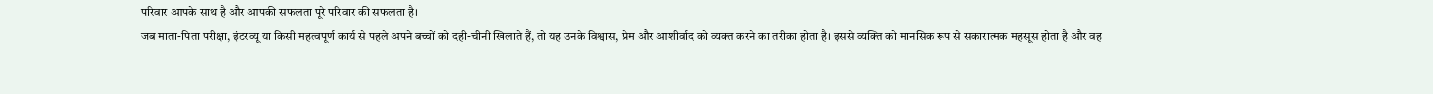परिवार आपके साथ है और आपकी सफलता पूरे परिवार की सफलता है।
जब माता-पिता परीक्षा, इंटरव्यू या किसी महत्वपूर्ण कार्य से पहले अपने बच्चों को दही-चीनी खिलाते हैं, तो यह उनके विश्वास, प्रेम और आशीर्वाद को व्यक्त करने का तरीका होता है। इससे व्यक्ति को मानसिक रूप से सकारात्मक महसूस होता है और वह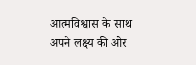आत्मविश्वास के साथ अपने लक्ष्य की ओर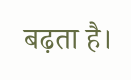बढ़ता है।